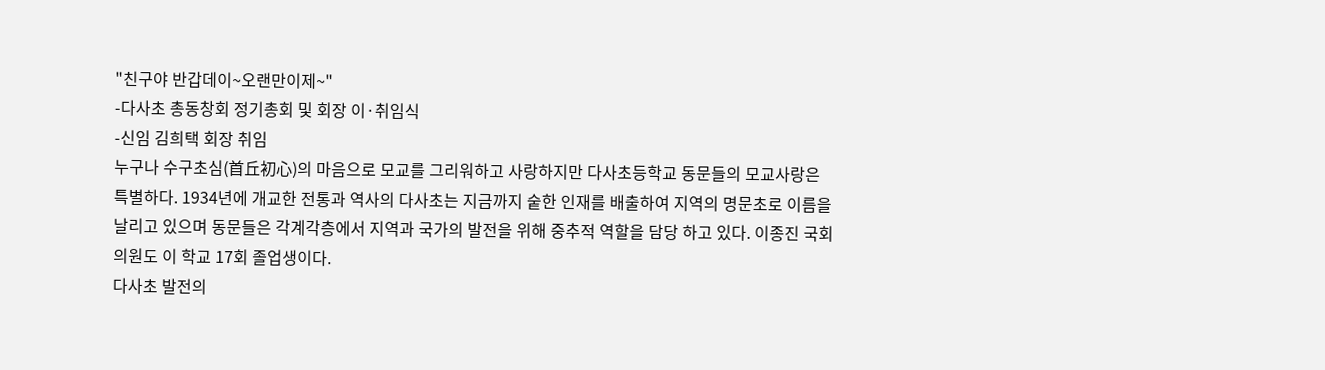"친구야 반갑데이~오랜만이제~"
-다사초 총동창회 정기총회 및 회장 이·취임식
-신임 김희택 회장 취임
누구나 수구초심(首丘初心)의 마음으로 모교를 그리워하고 사랑하지만 다사초등학교 동문들의 모교사랑은 특별하다. 1934년에 개교한 전통과 역사의 다사초는 지금까지 숱한 인재를 배출하여 지역의 명문초로 이름을 날리고 있으며 동문들은 각계각층에서 지역과 국가의 발전을 위해 중추적 역할을 담당 하고 있다. 이종진 국회의원도 이 학교 17회 졸업생이다.
다사초 발전의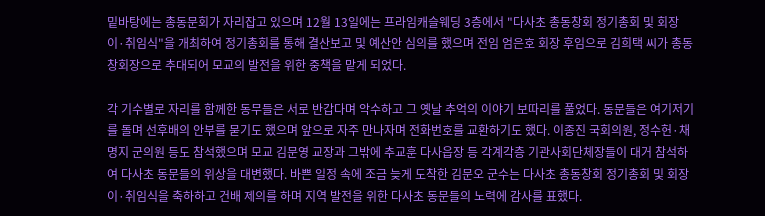밑바탕에는 총동문회가 자리잡고 있으며 12월 13일에는 프라임캐슬웨딩 3층에서 "다사초 총동창회 정기총회 및 회장 이·취임식"을 개최하여 정기총회를 통해 결산보고 및 예산안 심의를 했으며 전임 엄은호 회장 후임으로 김희택 씨가 총동창회장으로 추대되어 모교의 발전을 위한 중책을 맡게 되었다.

각 기수별로 자리를 함께한 동무들은 서로 반갑다며 악수하고 그 옛날 추억의 이야기 보따리를 풀었다. 동문들은 여기저기를 돌며 선후배의 안부를 묻기도 했으며 앞으로 자주 만나자며 전화번호를 교환하기도 했다. 이종진 국회의원, 정수헌·채명지 군의원 등도 참석했으며 모교 김문영 교장과 그밖에 추교훈 다사읍장 등 각계각층 기관사회단체장들이 대거 참석하여 다사초 동문들의 위상을 대변했다. 바쁜 일정 속에 조금 늦게 도착한 김문오 군수는 다사초 총동창회 정기총회 및 회장 이·취임식을 축하하고 건배 제의를 하며 지역 발전을 위한 다사초 동문들의 노력에 감사를 표했다.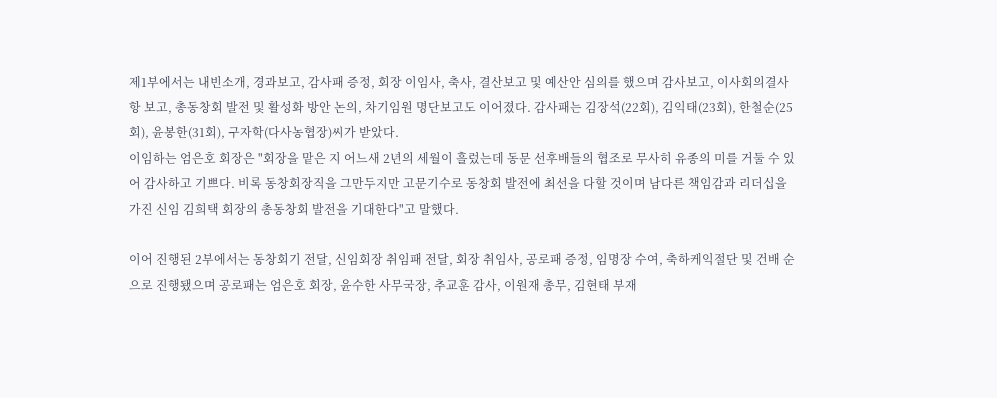제1부에서는 내빈소개, 경과보고, 감사패 증정, 회장 이임사, 축사, 결산보고 및 예산안 심의를 했으며 감사보고, 이사회의결사항 보고, 총동창회 발전 및 활성화 방안 논의, 차기임원 명단보고도 이어졌다. 감사패는 김장석(22회), 김익태(23회), 한철순(25회), 윤봉한(31회), 구자학(다사농협장)씨가 받았다.
이임하는 엄은호 회장은 "회장을 맡은 지 어느새 2년의 세월이 흘렀는데 동문 선후배들의 협조로 무사히 유종의 미를 거둘 수 있어 감사하고 기쁘다. 비록 동창회장직을 그만두지만 고문기수로 동창회 발전에 최선을 다할 것이며 남다른 책임감과 리더십을 가진 신임 김희택 회장의 총동창회 발전을 기대한다"고 말했다.

이어 진행된 2부에서는 동창회기 전달, 신임회장 취임패 전달, 회장 취임사, 공로패 증정, 임명장 수여, 축하케익절단 및 건배 순으로 진행됐으며 공로패는 엄은호 회장, 윤수한 사무국장, 추교훈 감사, 이원재 총무, 김현태 부재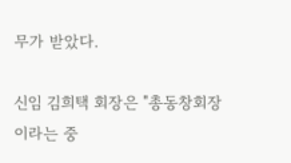무가 받았다.

신임 김희택 회장은 "총동창회장이라는 중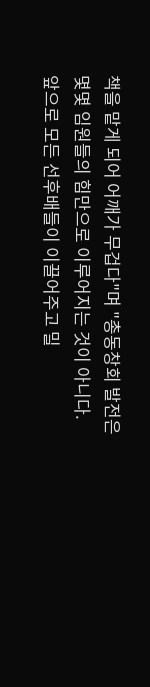책을 맡게 되어 어깨가 무겁다"며 "총동창회 발전은 몇몇 임원들의 힘만으로 이루어지는 것이 아니다. 앞으로 모든 선후배들이 이끌어주고 밀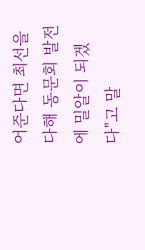어준다면 최선을 다해 동문회 발전에 밀알이 되겠다"고 말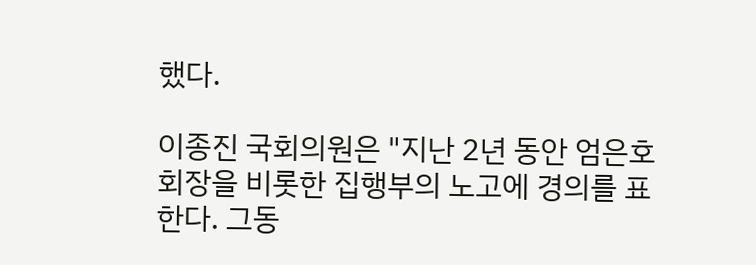했다.

이종진 국회의원은 "지난 2년 동안 엄은호 회장을 비롯한 집행부의 노고에 경의를 표한다. 그동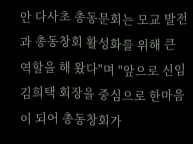안 다사초 총동문회는 모교 발전과 총동창회 활성화를 위해 큰 역할을 해 왔다"며 "앞으로 신임 김희택 회장을 중심으로 한마음이 되어 총동창회가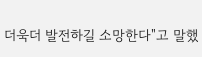더욱더 발전하길 소망한다"고 말했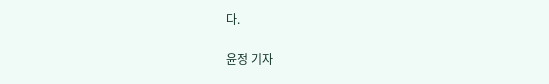다.

윤정 기자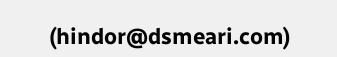(hindor@dsmeari.com)